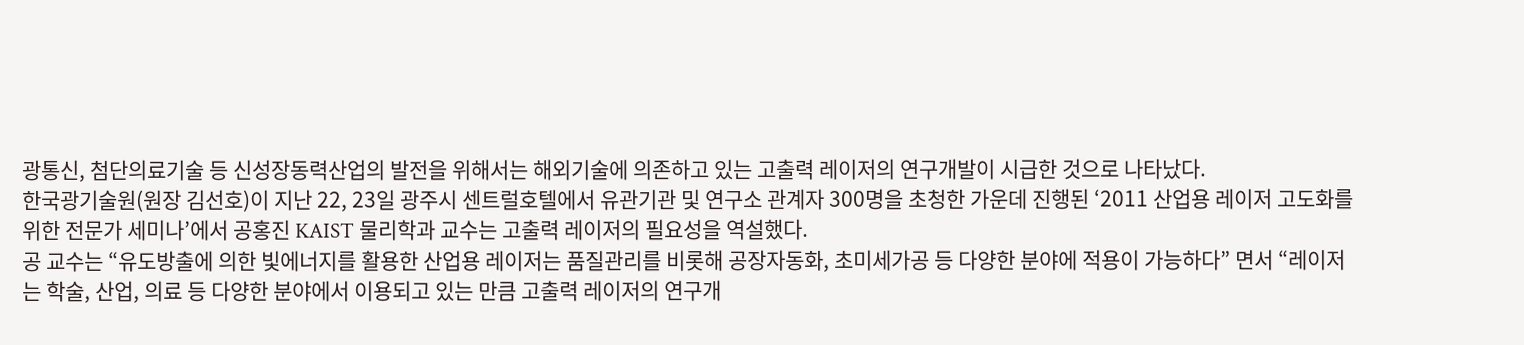광통신, 첨단의료기술 등 신성장동력산업의 발전을 위해서는 해외기술에 의존하고 있는 고출력 레이저의 연구개발이 시급한 것으로 나타났다.
한국광기술원(원장 김선호)이 지난 22, 23일 광주시 센트럴호텔에서 유관기관 및 연구소 관계자 300명을 초청한 가운데 진행된 ‘2011 산업용 레이저 고도화를 위한 전문가 세미나’에서 공홍진 KAIST 물리학과 교수는 고출력 레이저의 필요성을 역설했다.
공 교수는 “유도방출에 의한 빛에너지를 활용한 산업용 레이저는 품질관리를 비롯해 공장자동화, 초미세가공 등 다양한 분야에 적용이 가능하다” 면서 “레이저는 학술, 산업, 의료 등 다양한 분야에서 이용되고 있는 만큼 고출력 레이저의 연구개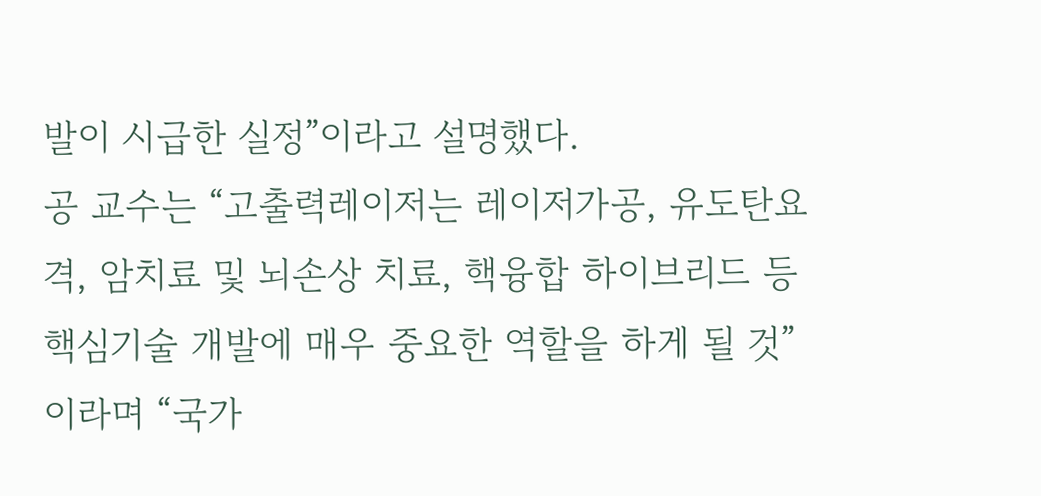발이 시급한 실정”이라고 설명했다.
공 교수는 “고출력레이저는 레이저가공, 유도탄요격, 암치료 및 뇌손상 치료, 핵융합 하이브리드 등 핵심기술 개발에 매우 중요한 역할을 하게 될 것”이라며 “국가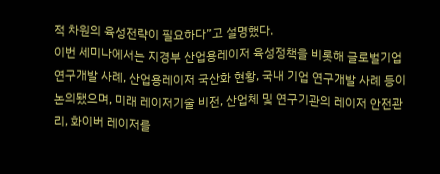적 차원의 육성전략이 필요하다”고 설명했다.
이번 세미나에서는 지경부 산업용레이저 육성정책을 비롯해 글로벌기업 연구개발 사례, 산업용레이저 국산화 현황, 국내 기업 연구개발 사례 등이 논의됐으며, 미래 레이저기술 비전, 산업체 및 연구기관의 레이저 안전관리, 화이버 레이저를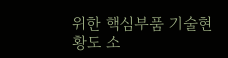위한 핵심부품 기술현황도 소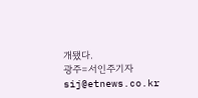개됐다.
광주=서인주기자 sij@etnews.co.kr